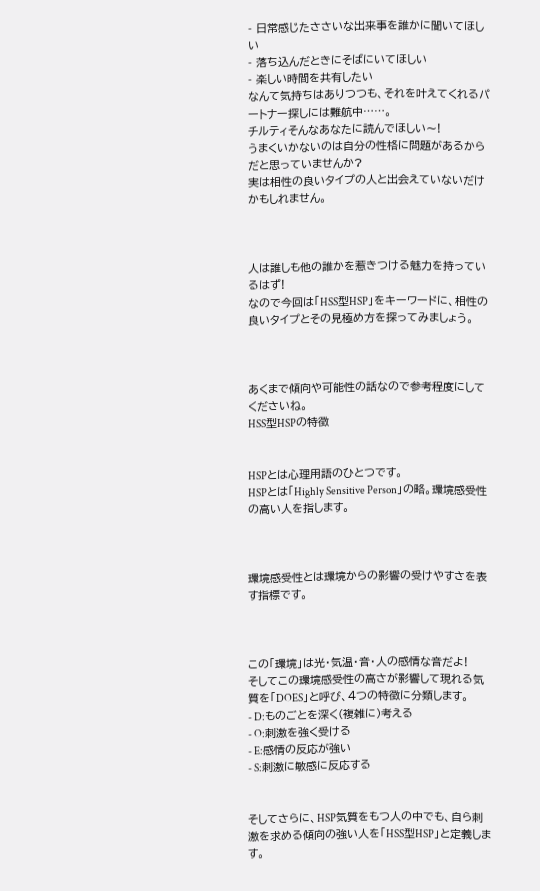- 日常感じたささいな出来事を誰かに聞いてほしい
- 落ち込んだときにそばにいてほしい
- 楽しい時間を共有したい
なんて気持ちはありつつも、それを叶えてくれるパートナー探しには難航中……。
チルティそんなあなたに読んでほしい〜!
うまくいかないのは自分の性格に問題があるからだと思っていませんか?
実は相性の良いタイプの人と出会えていないだけかもしれません。



人は誰しも他の誰かを惹きつける魅力を持っているはず!
なので今回は「HSS型HSP」をキーワードに、相性の良いタイプとその見極め方を探ってみましょう。



あくまで傾向や可能性の話なので参考程度にしてくださいね。
HSS型HSPの特徴


HSPとは心理用語のひとつです。
HSPとは「Highly Sensitive Person」の略。環境感受性の高い人を指します。



環境感受性とは環境からの影響の受けやすさを表す指標です。



この「環境」は光・気温・音・人の感情な音だよ!
そしてこの環境感受性の高さが影響して現れる気質を「DOES」と呼び、4つの特徴に分類します。
- D:ものごとを深く(複雑に)考える
- O:刺激を強く受ける
- E:感情の反応が強い
- S:刺激に敏感に反応する


そしてさらに、HSP気質をもつ人の中でも、自ら刺激を求める傾向の強い人を「HSS型HSP」と定義します。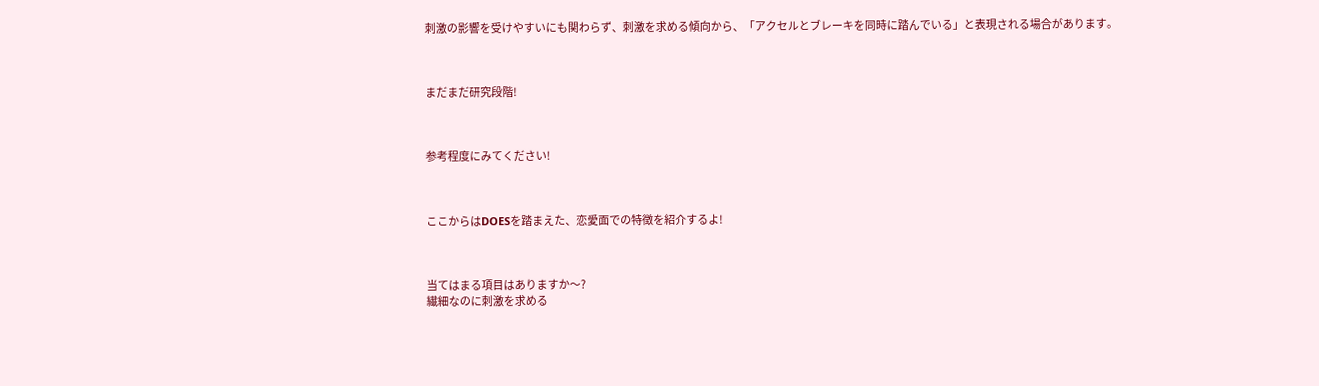刺激の影響を受けやすいにも関わらず、刺激を求める傾向から、「アクセルとブレーキを同時に踏んでいる」と表現される場合があります。



まだまだ研究段階!



参考程度にみてください!



ここからはDOESを踏まえた、恋愛面での特徴を紹介するよ!



当てはまる項目はありますか〜?
繊細なのに刺激を求める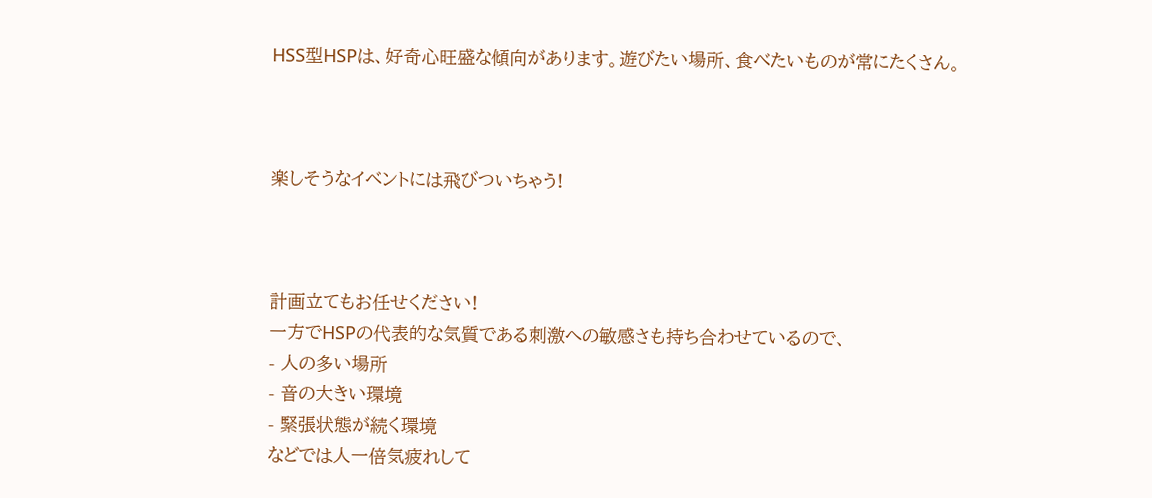HSS型HSPは、好奇心旺盛な傾向があります。遊びたい場所、食べたいものが常にたくさん。



楽しそうなイベントには飛びついちゃう!



計画立てもお任せください!
一方でHSPの代表的な気質である刺激への敏感さも持ち合わせているので、
- 人の多い場所
- 音の大きい環境
- 緊張状態が続く環境
などでは人一倍気疲れして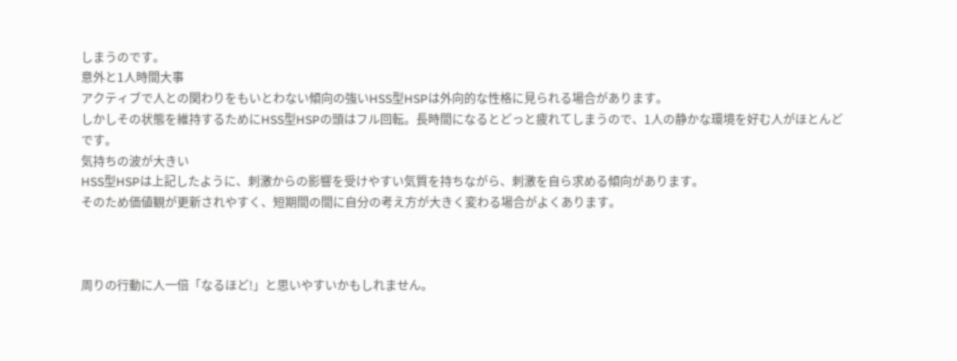しまうのです。
意外と1人時間大事
アクティブで人との関わりをもいとわない傾向の強いHSS型HSPは外向的な性格に見られる場合があります。
しかしその状態を維持するためにHSS型HSPの頭はフル回転。長時間になるとどっと疲れてしまうので、1人の静かな環境を好む人がほとんどです。
気持ちの波が大きい
HSS型HSPは上記したように、刺激からの影響を受けやすい気質を持ちながら、刺激を自ら求める傾向があります。
そのため価値観が更新されやすく、短期間の間に自分の考え方が大きく変わる場合がよくあります。



周りの行動に人一倍「なるほど!」と思いやすいかもしれません。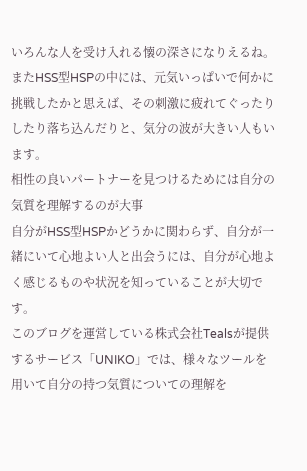いろんな人を受け入れる懐の深さになりえるね。
またHSS型HSPの中には、元気いっぱいで何かに挑戦したかと思えば、その刺激に疲れてぐったりしたり落ち込んだりと、気分の波が大きい人もいます。
相性の良いパートナーを見つけるためには自分の気質を理解するのが大事
自分がHSS型HSPかどうかに関わらず、自分が一緒にいて心地よい人と出会うには、自分が心地よく感じるものや状況を知っていることが大切です。
このブログを運営している株式会社Tealsが提供するサービス「UNIKO」では、様々なツールを用いて自分の持つ気質についての理解を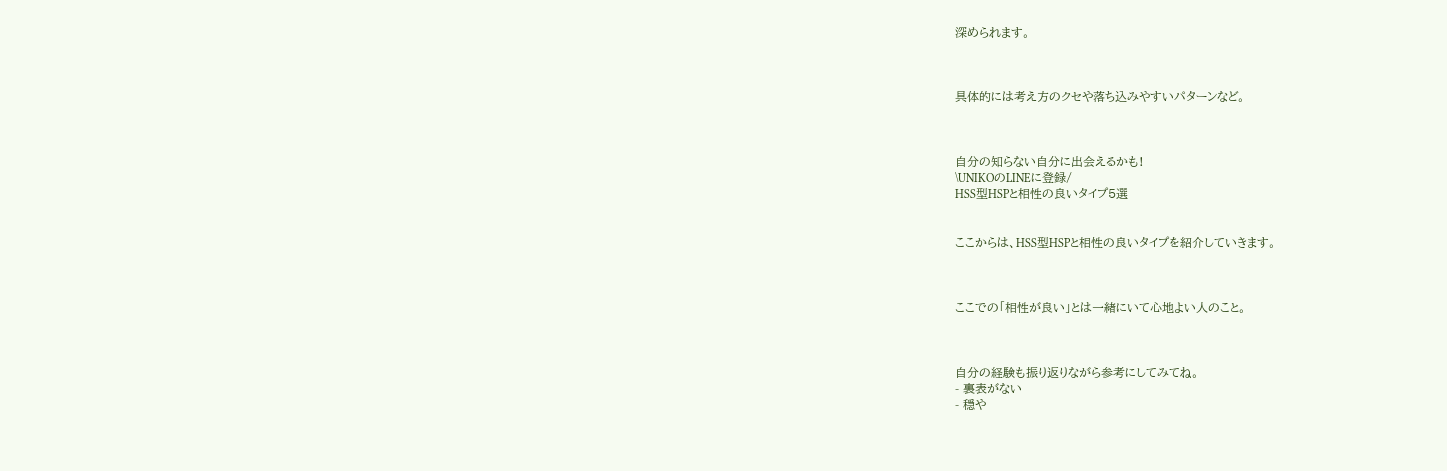深められます。



具体的には考え方のクセや落ち込みやすいパターンなど。



自分の知らない自分に出会えるかも!
\UNIKOのLINEに登録/
HSS型HSPと相性の良いタイプ5選


ここからは、HSS型HSPと相性の良いタイプを紹介していきます。



ここでの「相性が良い」とは一緒にいて心地よい人のこと。



自分の経験も振り返りながら参考にしてみてね。
- 裏表がない
- 穏や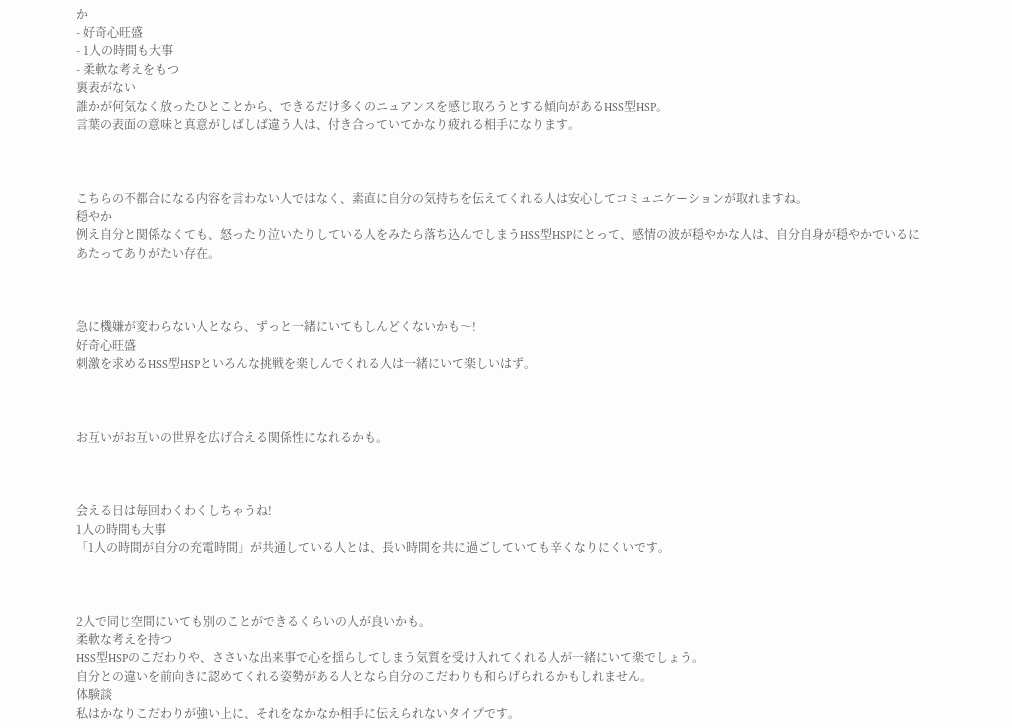か
- 好奇心旺盛
- 1人の時間も大事
- 柔軟な考えをもつ
裏表がない
誰かが何気なく放ったひとことから、できるだけ多くのニュアンスを感じ取ろうとする傾向があるHSS型HSP。
言葉の表面の意味と真意がしばしば違う人は、付き合っていてかなり疲れる相手になります。



こちらの不都合になる内容を言わない人ではなく、素直に自分の気持ちを伝えてくれる人は安心してコミュニケーションが取れますね。
穏やか
例え自分と関係なくても、怒ったり泣いたりしている人をみたら落ち込んでしまうHSS型HSPにとって、感情の波が穏やかな人は、自分自身が穏やかでいるにあたってありがたい存在。



急に機嫌が変わらない人となら、ずっと一緒にいてもしんどくないかも〜!
好奇心旺盛
刺激を求めるHSS型HSPといろんな挑戦を楽しんでくれる人は一緒にいて楽しいはず。



お互いがお互いの世界を広げ合える関係性になれるかも。



会える日は毎回わくわくしちゃうね!
1人の時間も大事
「1人の時間が自分の充電時間」が共通している人とは、長い時間を共に過ごしていても辛くなりにくいです。



2人で同じ空間にいても別のことができるくらいの人が良いかも。
柔軟な考えを持つ
HSS型HSPのこだわりや、ささいな出来事で心を揺らしてしまう気質を受け入れてくれる人が一緒にいて楽でしょう。
自分との違いを前向きに認めてくれる姿勢がある人となら自分のこだわりも和らげられるかもしれません。
体験談
私はかなりこだわりが強い上に、それをなかなか相手に伝えられないタイプです。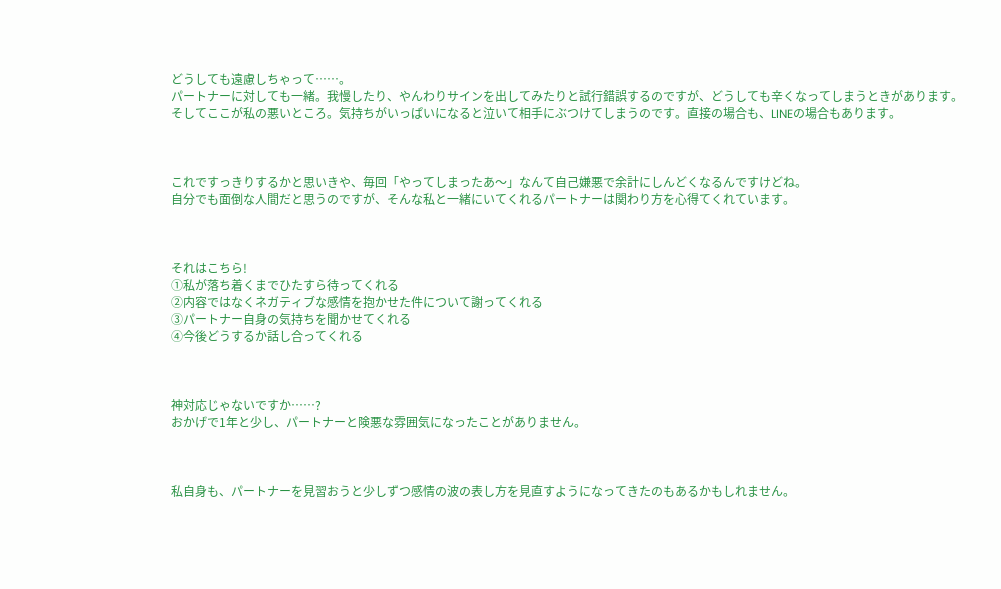どうしても遠慮しちゃって……。
パートナーに対しても一緒。我慢したり、やんわりサインを出してみたりと試行錯誤するのですが、どうしても辛くなってしまうときがあります。
そしてここが私の悪いところ。気持ちがいっぱいになると泣いて相手にぶつけてしまうのです。直接の場合も、LINEの場合もあります。



これですっきりするかと思いきや、毎回「やってしまったあ〜」なんて自己嫌悪で余計にしんどくなるんですけどね。
自分でも面倒な人間だと思うのですが、そんな私と一緒にいてくれるパートナーは関わり方を心得てくれています。



それはこちら!
①私が落ち着くまでひたすら待ってくれる
②内容ではなくネガティブな感情を抱かせた件について謝ってくれる
③パートナー自身の気持ちを聞かせてくれる
④今後どうするか話し合ってくれる



神対応じゃないですか……?
おかげで1年と少し、パートナーと険悪な雰囲気になったことがありません。



私自身も、パートナーを見習おうと少しずつ感情の波の表し方を見直すようになってきたのもあるかもしれません。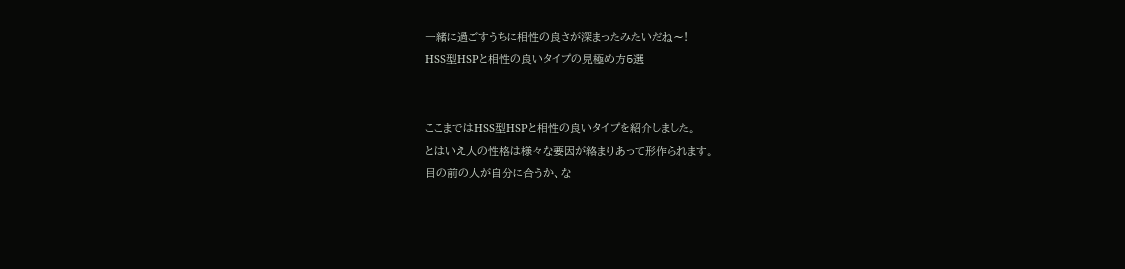一緒に過ごすうちに相性の良さが深まったみたいだね〜!
HSS型HSPと相性の良いタイプの見極め方5選


ここまではHSS型HSPと相性の良いタイプを紹介しました。
とはいえ人の性格は様々な要因が絡まりあって形作られます。
目の前の人が自分に合うか、な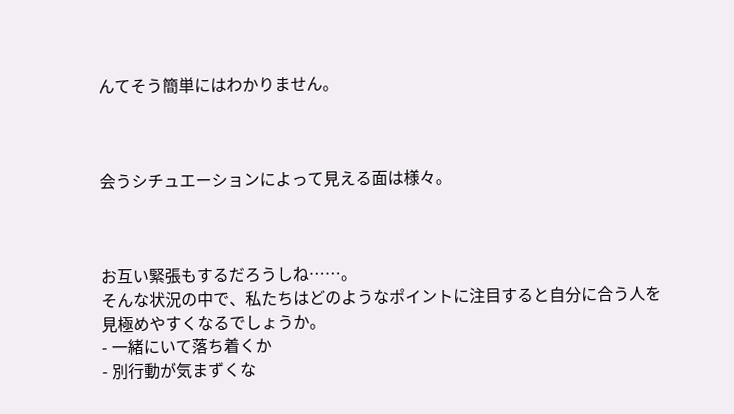んてそう簡単にはわかりません。



会うシチュエーションによって見える面は様々。



お互い緊張もするだろうしね……。
そんな状況の中で、私たちはどのようなポイントに注目すると自分に合う人を見極めやすくなるでしょうか。
- 一緒にいて落ち着くか
- 別行動が気まずくな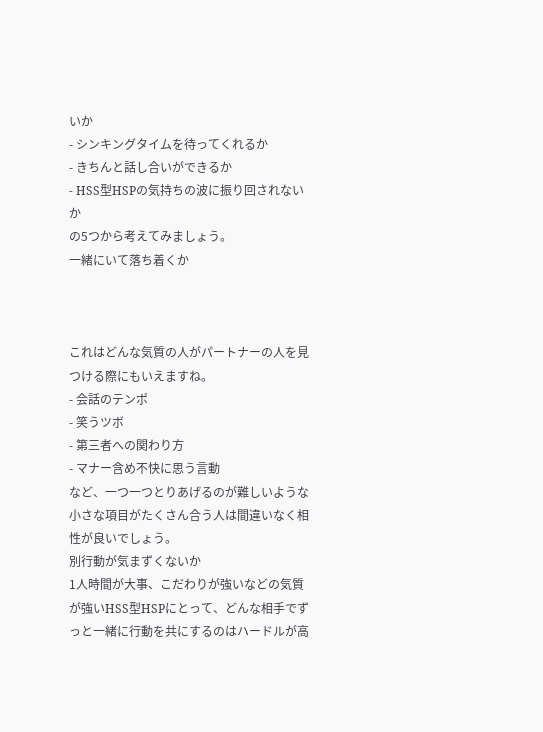いか
- シンキングタイムを待ってくれるか
- きちんと話し合いができるか
- HSS型HSPの気持ちの波に振り回されないか
の5つから考えてみましょう。
一緒にいて落ち着くか



これはどんな気質の人がパートナーの人を見つける際にもいえますね。
- 会話のテンポ
- 笑うツボ
- 第三者への関わり方
- マナー含め不快に思う言動
など、一つ一つとりあげるのが難しいような小さな項目がたくさん合う人は間違いなく相性が良いでしょう。
別行動が気まずくないか
1人時間が大事、こだわりが強いなどの気質が強いHSS型HSPにとって、どんな相手でずっと一緒に行動を共にするのはハードルが高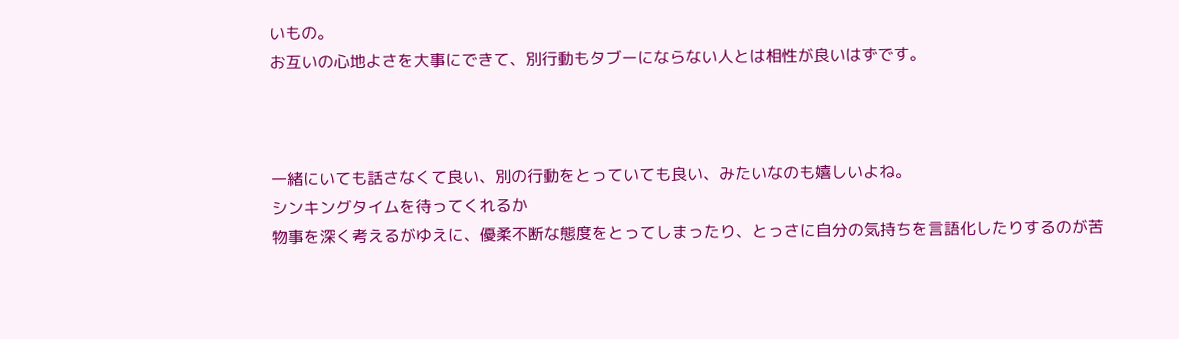いもの。
お互いの心地よさを大事にできて、別行動もタブーにならない人とは相性が良いはずです。



一緒にいても話さなくて良い、別の行動をとっていても良い、みたいなのも嬉しいよね。
シンキングタイムを待ってくれるか
物事を深く考えるがゆえに、優柔不断な態度をとってしまったり、とっさに自分の気持ちを言語化したりするのが苦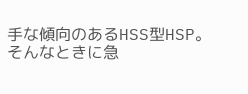手な傾向のあるHSS型HSP。
そんなときに急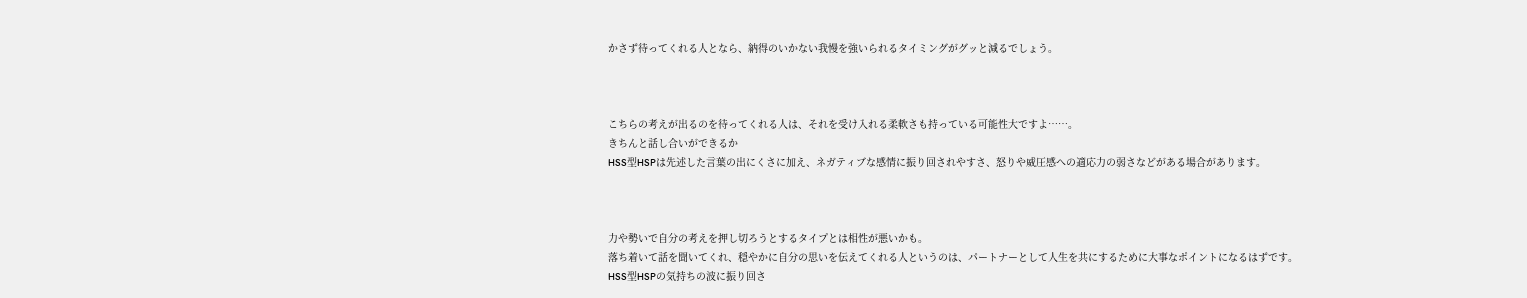かさず待ってくれる人となら、納得のいかない我慢を強いられるタイミングがグッと減るでしょう。



こちらの考えが出るのを待ってくれる人は、それを受け入れる柔軟さも持っている可能性大ですよ……。
きちんと話し合いができるか
HSS型HSPは先述した言葉の出にくさに加え、ネガティブな感情に振り回されやすさ、怒りや威圧感への適応力の弱さなどがある場合があります。



力や勢いで自分の考えを押し切ろうとするタイプとは相性が悪いかも。
落ち着いて話を聞いてくれ、穏やかに自分の思いを伝えてくれる人というのは、パートナーとして人生を共にするために大事なポイントになるはずです。
HSS型HSPの気持ちの波に振り回さ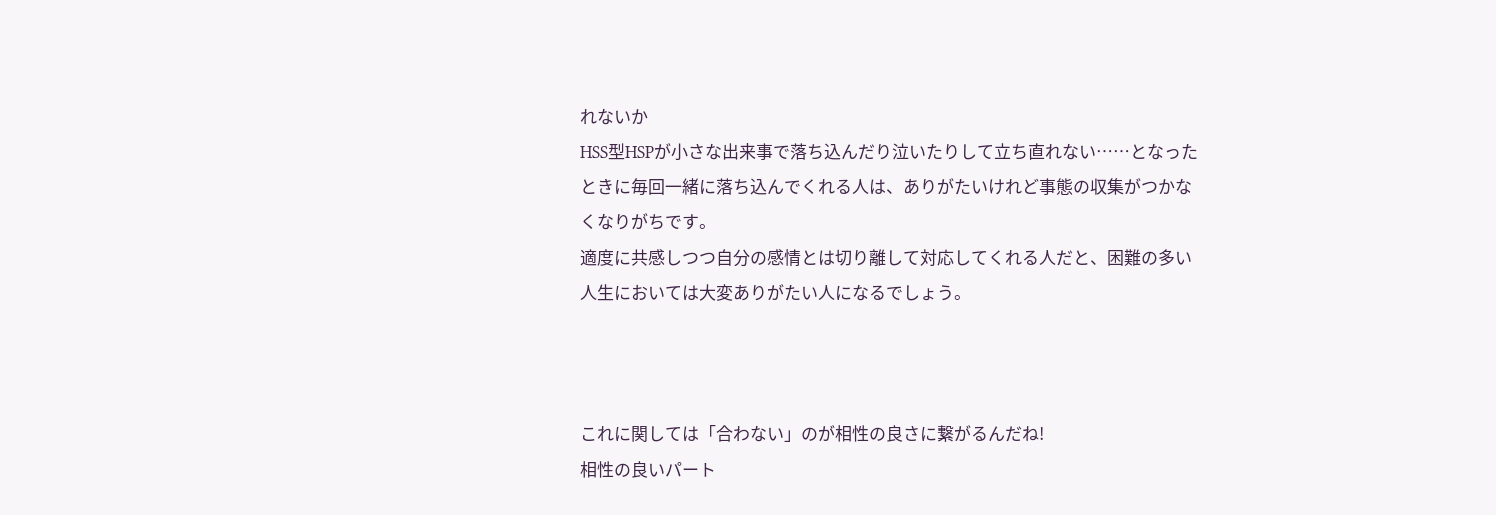れないか
HSS型HSPが小さな出来事で落ち込んだり泣いたりして立ち直れない……となったときに毎回一緒に落ち込んでくれる人は、ありがたいけれど事態の収集がつかなくなりがちです。
適度に共感しつつ自分の感情とは切り離して対応してくれる人だと、困難の多い人生においては大変ありがたい人になるでしょう。



これに関しては「合わない」のが相性の良さに繋がるんだね!
相性の良いパート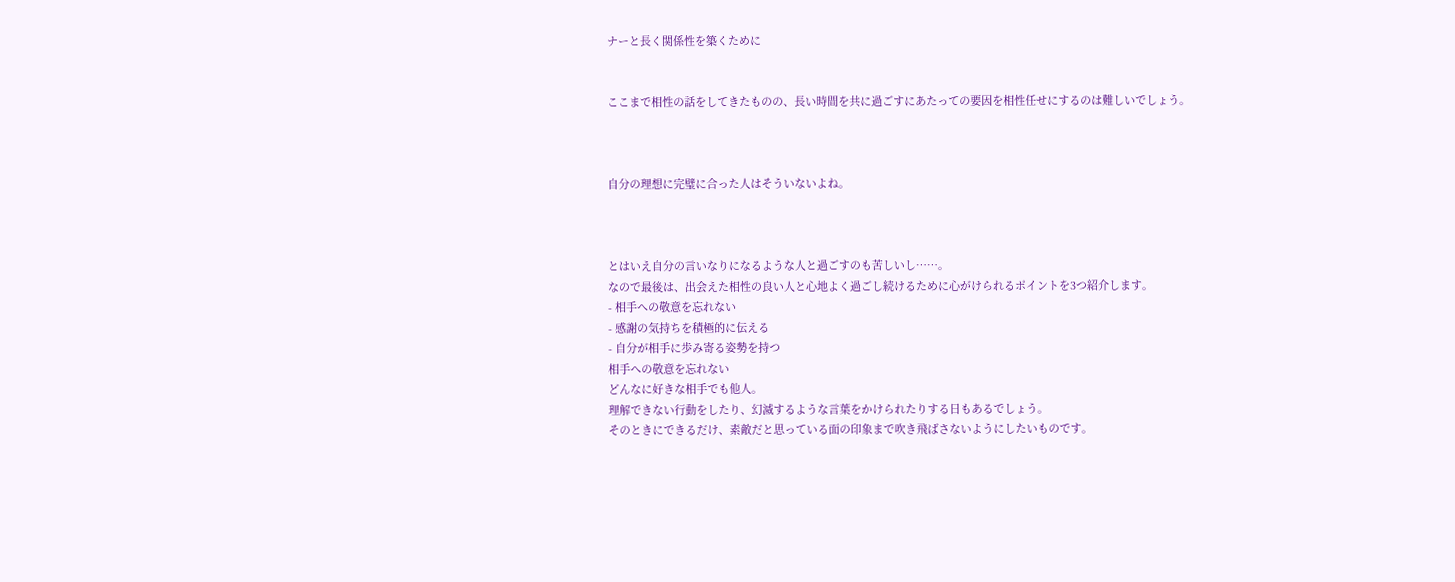ナーと長く関係性を築くために


ここまで相性の話をしてきたものの、長い時間を共に過ごすにあたっての要因を相性任せにするのは難しいでしょう。



自分の理想に完璧に合った人はそういないよね。



とはいえ自分の言いなりになるような人と過ごすのも苦しいし……。
なので最後は、出会えた相性の良い人と心地よく過ごし続けるために心がけられるポイントを3つ紹介します。
- 相手への敬意を忘れない
- 感謝の気持ちを積極的に伝える
- 自分が相手に歩み寄る姿勢を持つ
相手への敬意を忘れない
どんなに好きな相手でも他人。
理解できない行動をしたり、幻滅するような言葉をかけられたりする日もあるでしょう。
そのときにできるだけ、素敵だと思っている面の印象まで吹き飛ばさないようにしたいものです。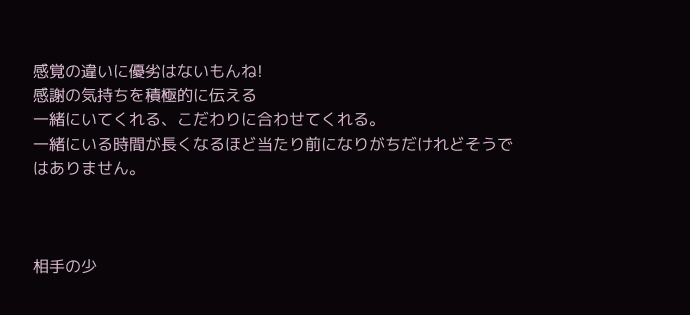感覚の違いに優劣はないもんね!
感謝の気持ちを積極的に伝える
一緒にいてくれる、こだわりに合わせてくれる。
一緒にいる時間が長くなるほど当たり前になりがちだけれどそうではありません。



相手の少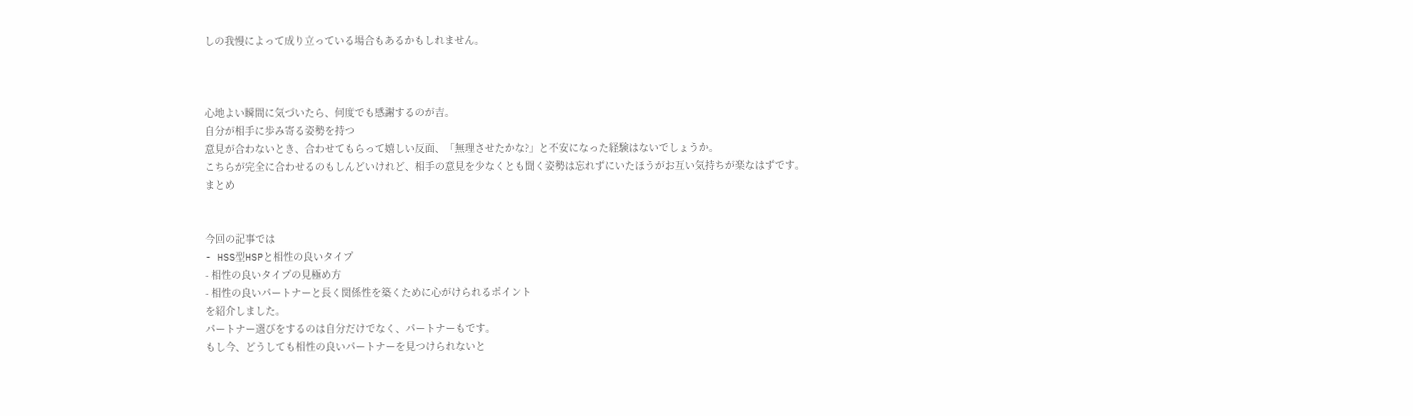しの我慢によって成り立っている場合もあるかもしれません。



心地よい瞬間に気づいたら、何度でも感謝するのが吉。
自分が相手に歩み寄る姿勢を持つ
意見が合わないとき、合わせてもらって嬉しい反面、「無理させたかな?」と不安になった経験はないでしょうか。
こちらが完全に合わせるのもしんどいけれど、相手の意見を少なくとも聞く姿勢は忘れずにいたほうがお互い気持ちが楽なはずです。
まとめ


今回の記事では
- HSS型HSPと相性の良いタイプ
- 相性の良いタイプの見極め方
- 相性の良いパートナーと長く関係性を築くために心がけられるポイント
を紹介しました。
パートナー選びをするのは自分だけでなく、パートナーもです。
もし今、どうしても相性の良いパートナーを見つけられないと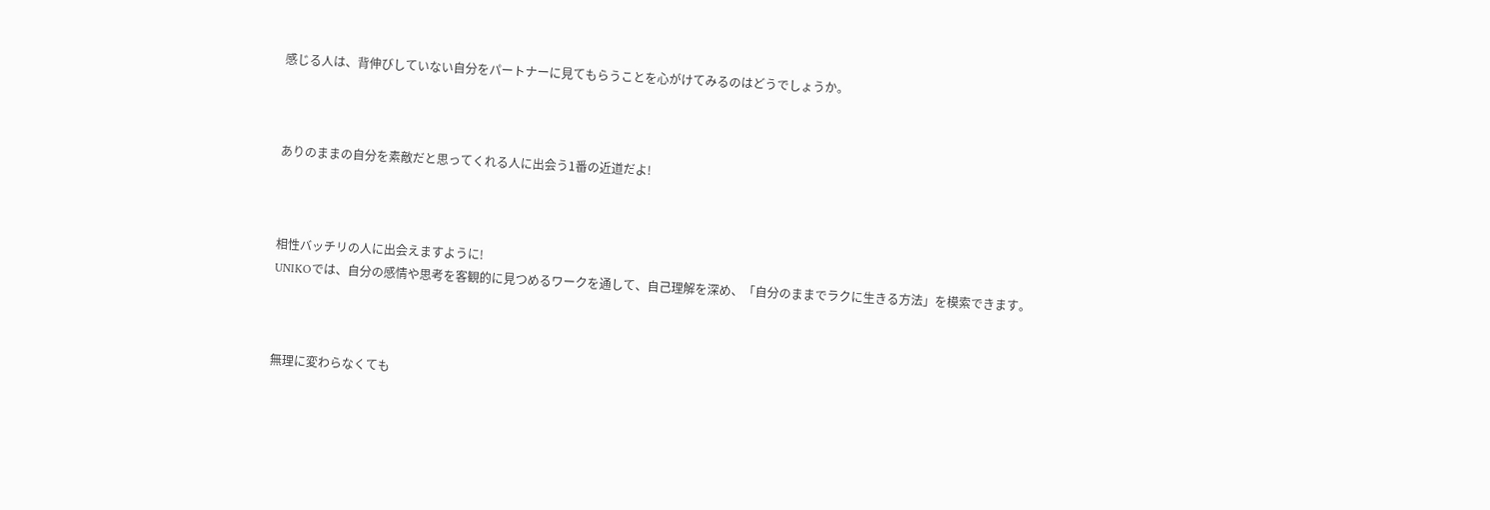感じる人は、背伸びしていない自分をパートナーに見てもらうことを心がけてみるのはどうでしょうか。



ありのままの自分を素敵だと思ってくれる人に出会う1番の近道だよ!



相性バッチリの人に出会えますように!
UNIKOでは、自分の感情や思考を客観的に見つめるワークを通して、自己理解を深め、「自分のままでラクに生きる方法」を模索できます。



無理に変わらなくても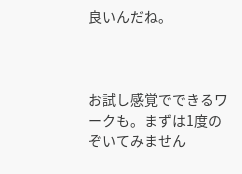良いんだね。



お試し感覚でできるワークも。まずは1度のぞいてみません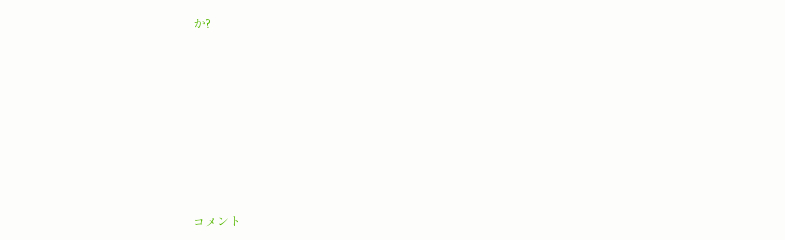か?










コメント